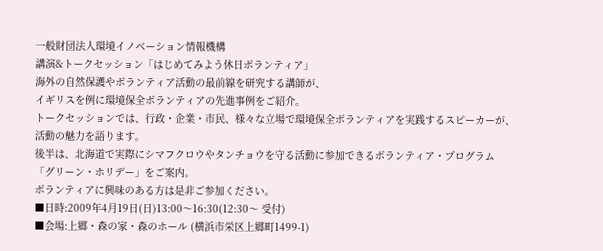一般財団法人環境イノベーション情報機構
講演&トークセッション「はじめてみよう休日ボランティア」
海外の自然保護やボランティア活動の最前線を研究する講師が、
イギリスを例に環境保全ボランティアの先進事例をご紹介。
トークセッションでは、行政・企業・市民、様々な立場で環境保全ボランティアを実践するスピーカーが、
活動の魅力を語ります。
後半は、北海道で実際にシマフクロウやタンチョウを守る活動に参加できるボランティア・プログラム
「グリーン・ホリデー」をご案内。
ボランティアに興味のある方は是非ご参加ください。
■日時:2009年4月19日(日)13:00〜16:30(12:30〜 受付)
■会場:上郷・森の家・森のホール (横浜市栄区上郷町1499-1)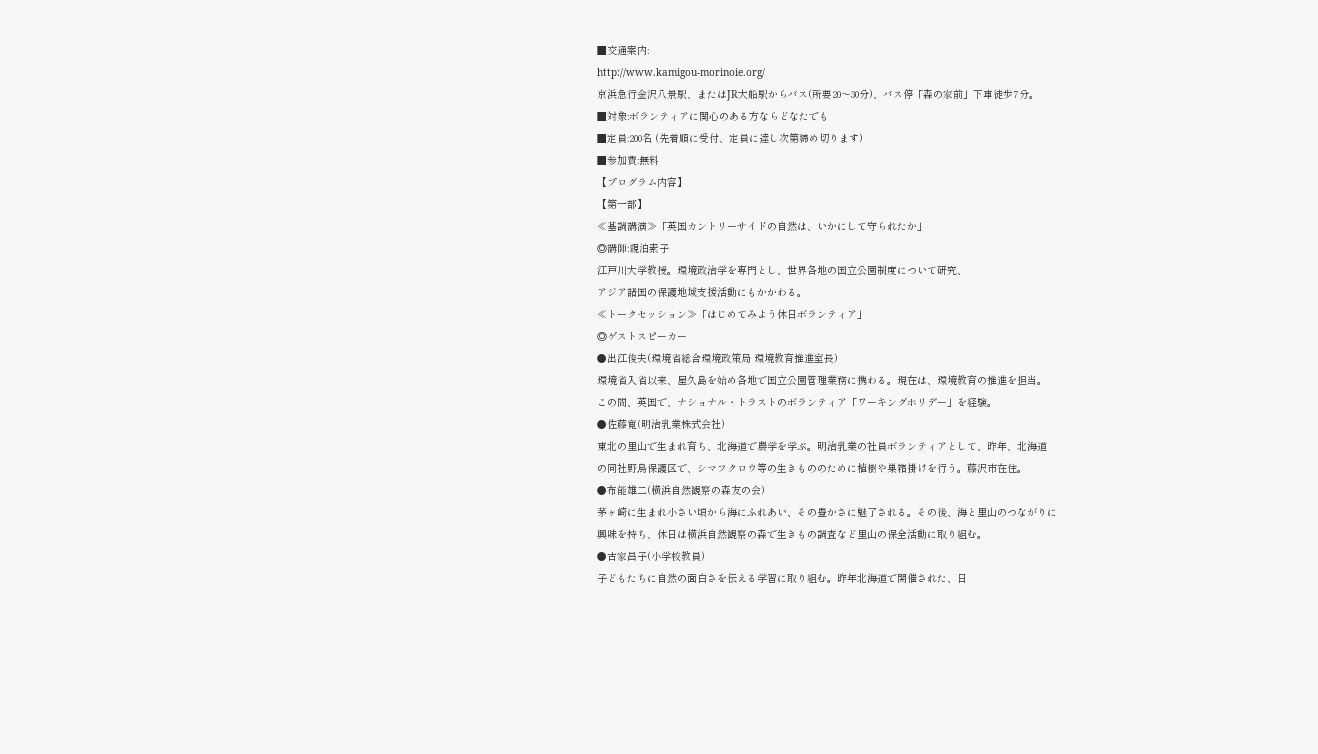■交通案内:
http://www.kamigou-morinoie.org/
京浜急行金沢八景駅、またはJR大船駅からバス(所要20〜30分)、バス停「森の家前」下車徒歩7分。
■対象:ボランティアに関心のある方ならどなたでも
■定員:200名 (先着順に受付、定員に達し次第締め切ります)
■参加費:無料
【プログラム内容】
【第一部】
≪基調講演≫「英国カントリーサイドの自然は、いかにして守られたか」
◎講師:親泊素子
江戸川大学教授。環境政治学を専門とし、世界各地の国立公園制度について研究、
アジア諸国の保護地域支援活動にもかかわる。
≪トークセッション≫「はじめてみよう休日ボランティア」
◎ゲストスピーカー
●出江俊夫(環境省総合環境政策局 環境教育推進室長)
環境省入省以来、屋久島を始め各地で国立公園管理業務に携わる。現在は、環境教育の推進を担当。
この間、英国で、ナショナル・トラストのボランティア「ワーキングホリデー」を経験。
●佐藤寛(明治乳業株式会社)
東北の里山で生まれ育ち、北海道で農学を学ぶ。明治乳業の社員ボランティアとして、昨年、北海道
の同社野鳥保護区で、シマフクロウ等の生きもののために植樹や巣箱掛けを行う。藤沢市在住。
●布能雄二(横浜自然観察の森友の会)
茅ヶ崎に生まれ小さい頃から海にふれあい、その豊かさに魅了される。その後、海と里山のつながりに
興味を持ち、休日は横浜自然観察の森で生きもの調査など里山の保全活動に取り組む。
●古家昌子(小学校教員)
子どもたちに自然の面白さを伝える学習に取り組む。昨年北海道で開催された、日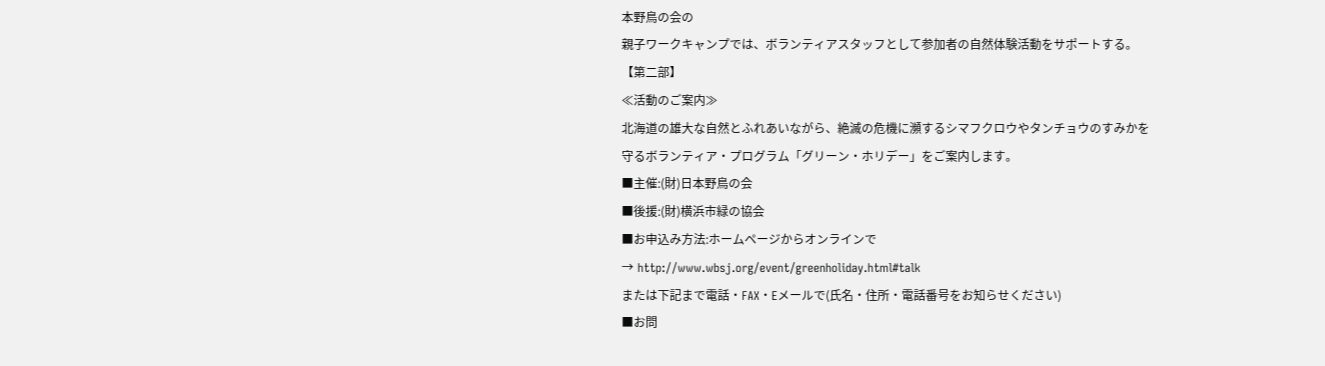本野鳥の会の
親子ワークキャンプでは、ボランティアスタッフとして参加者の自然体験活動をサポートする。
【第二部】
≪活動のご案内≫
北海道の雄大な自然とふれあいながら、絶滅の危機に瀕するシマフクロウやタンチョウのすみかを
守るボランティア・プログラム「グリーン・ホリデー」をご案内します。
■主催:(財)日本野鳥の会
■後援:(財)横浜市緑の協会
■お申込み方法:ホームページからオンラインで
→ http://www.wbsj.org/event/greenholiday.html#talk
または下記まで電話・FAX・Eメールで(氏名・住所・電話番号をお知らせください)
■お問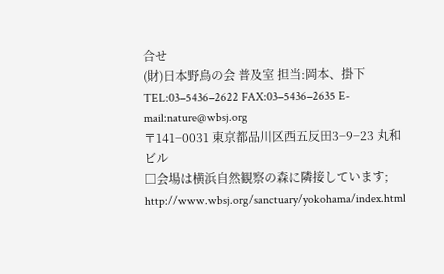合せ
(財)日本野鳥の会 普及室 担当:岡本、掛下
TEL:03−5436−2622 FAX:03−5436−2635 E-mail:nature@wbsj.org
〒141−0031 東京都品川区西五反田3−9−23 丸和ビル
□会場は横浜自然観察の森に隣接しています;
http://www.wbsj.org/sanctuary/yokohama/index.html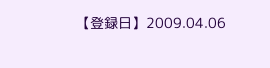【登録日】2009.04.06